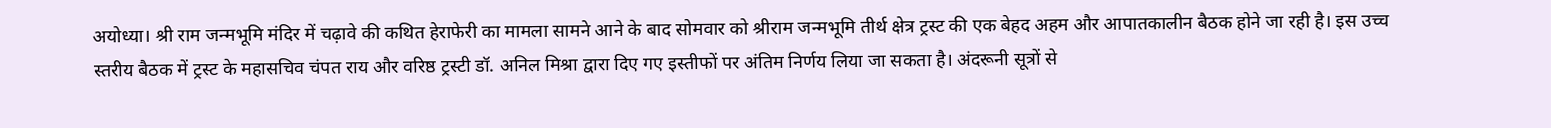अयोध्या। श्री राम जन्मभूमि मंदिर में चढ़ावे की कथित हेराफेरी का मामला सामने आने के बाद सोमवार को श्रीराम जन्मभूमि तीर्थ क्षेत्र ट्रस्ट की एक बेहद अहम और आपातकालीन बैठक होने जा रही है। इस उच्च स्तरीय बैठक में ट्रस्ट के महासचिव चंपत राय और वरिष्ठ ट्रस्टी डॉ. अनिल मिश्रा द्वारा दिए गए इस्तीफों पर अंतिम निर्णय लिया जा सकता है। अंदरूनी सूत्रों से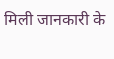मिली जानकारी के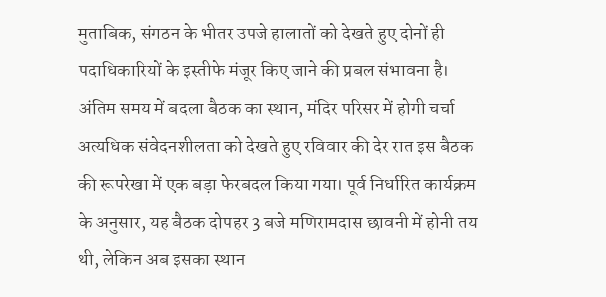मुताबिक, संगठन के भीतर उपजे हालातों को देखते हुए दोनों ही पदाधिकारियों के इस्तीफे मंजूर किए जाने की प्रबल संभावना है।
अंतिम समय में बदला बैठक का स्थान, मंदिर परिसर में होगी चर्चा
अत्यधिक संवेदनशीलता को देखते हुए रविवार की देर रात इस बैठक की रूपरेखा में एक बड़ा फेरबदल किया गया। पूर्व निर्धारित कार्यक्रम के अनुसार, यह बैठक दोपहर 3 बजे मणिरामदास छावनी में होनी तय थी, लेकिन अब इसका स्थान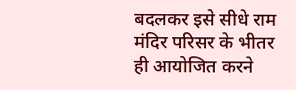बदलकर इसे सीधे राम मंदिर परिसर के भीतर ही आयोजित करने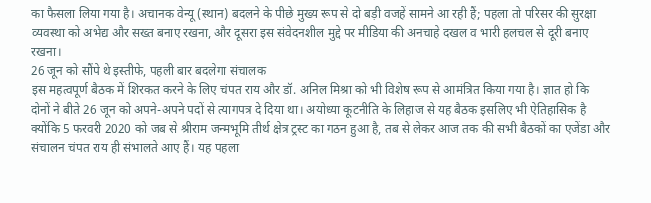का फैसला लिया गया है। अचानक वेन्यू (स्थान) बदलने के पीछे मुख्य रूप से दो बड़ी वजहें सामने आ रही हैं; पहला तो परिसर की सुरक्षा व्यवस्था को अभेद्य और सख्त बनाए रखना, और दूसरा इस संवेदनशील मुद्दे पर मीडिया की अनचाहे दखल व भारी हलचल से दूरी बनाए रखना।
26 जून को सौंपे थे इस्तीफे, पहली बार बदलेगा संचालक
इस महत्वपूर्ण बैठक में शिरकत करने के लिए चंपत राय और डॉ. अनिल मिश्रा को भी विशेष रूप से आमंत्रित किया गया है। ज्ञात हो कि दोनों ने बीते 26 जून को अपने-अपने पदों से त्यागपत्र दे दिया था। अयोध्या कूटनीति के लिहाज से यह बैठक इसलिए भी ऐतिहासिक है क्योंकि 5 फरवरी 2020 को जब से श्रीराम जन्मभूमि तीर्थ क्षेत्र ट्रस्ट का गठन हुआ है, तब से लेकर आज तक की सभी बैठकों का एजेंडा और संचालन चंपत राय ही संभालते आए हैं। यह पहला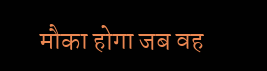मौका होगा जब वह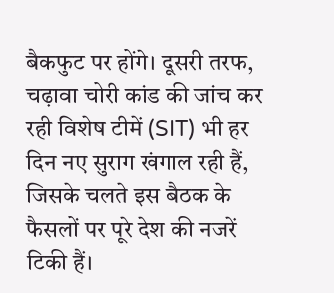बैकफुट पर होंगे। दूसरी तरफ, चढ़ावा चोरी कांड की जांच कर रही विशेष टीमें (SIT) भी हर दिन नए सुराग खंगाल रही हैं, जिसके चलते इस बैठक के फैसलों पर पूरे देश की नजरें टिकी हैं।